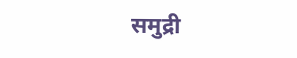समुद्री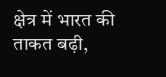क्षेत्र में भारत की ताकत बढ़ी,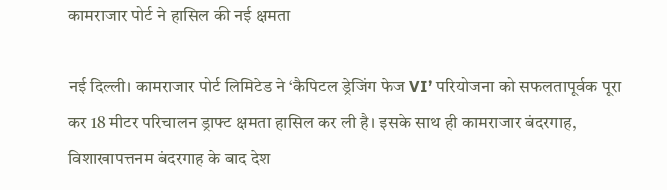कामराजार पोर्ट ने हासिल की नई क्षमता

नई दिल्ली। कामराजार पोर्ट लिमिटेड ने ‘कैपिटल ड्रेजिंग फेज VI’ परियोजना को सफलतापूर्वक पूरा कर 18 मीटर परिचालन ड्राफ्ट क्षमता हासिल कर ली है। इसके साथ ही कामराजार बंदरगाह, विशाखापत्तनम बंदरगाह के बाद देश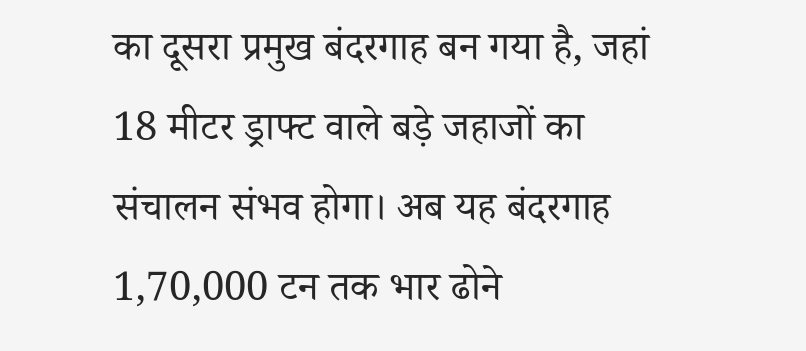का दूसरा प्रमुख बंदरगाह बन गया है, जहां 18 मीटर ड्राफ्ट वाले बड़े जहाजों का संचालन संभव होगा। अब यह बंदरगाह 1,70,000 टन तक भार ढोने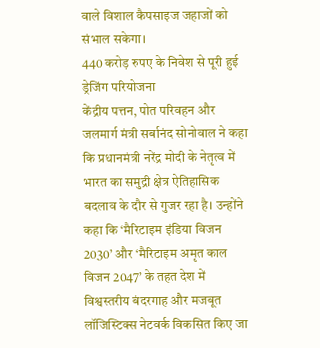वाले विशाल कैपसाइज जहाजों को संभाल सकेगा।
440 करोड़ रुपए के निवेश से पूरी हुई ड्रेजिंग परियोजना
केंद्रीय पत्तन, पोत परिवहन और जलमार्ग मंत्री सर्बानंद सोनोवाल ने कहा कि प्रधानमंत्री नरेंद्र मोदी के नेतृत्व में भारत का समुद्री क्षेत्र ऐतिहासिक बदलाव के दौर से गुजर रहा है। उन्होंने कहा कि ‘मैरिटाइम इंडिया विजन 2030’ और ‘मैरिटाइम अमृत काल विजन 2047’ के तहत देश में विश्वस्तरीय बंदरगाह और मजबूत लॉजिस्टिक्स नेटवर्क विकसित किए जा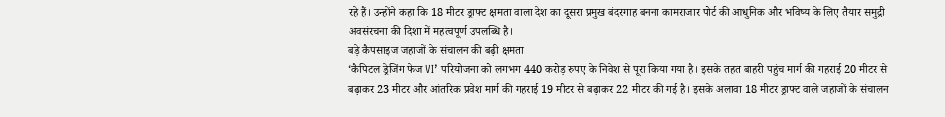रहे हैं। उन्होंने कहा कि 18 मीटर ड्राफ्ट क्षमता वाला देश का दूसरा प्रमुख बंदरगाह बनना कामराजार पोर्ट की आधुनिक और भविष्य के लिए तैयार समुद्री अवसंरचना की दिशा में महत्वपूर्ण उपलब्धि है।
बड़े कैपसाइज जहाजों के संचालन की बढ़ी क्षमता
‘कैपिटल ड्रेजिंग फेज VI’ परियोजना को लगभग 440 करोड़ रुपए के निवेश से पूरा किया गया है। इसके तहत बाहरी पहुंच मार्ग की गहराई 20 मीटर से बढ़ाकर 23 मीटर और आंतरिक प्रवेश मार्ग की गहराई 19 मीटर से बढ़ाकर 22 मीटर की गई है। इसके अलावा 18 मीटर ड्राफ्ट वाले जहाजों के संचालन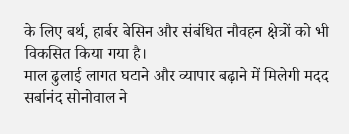के लिए बर्थ, हार्बर बेसिन और संबंधित नौवहन क्षेत्रों को भी विकसित किया गया है।
माल ढुलाई लागत घटाने और व्यापार बढ़ाने में मिलेगी मदद
सर्बानंद सोनोवाल ने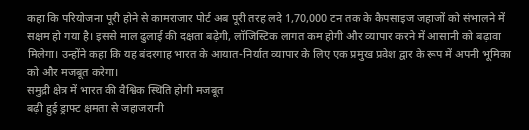कहा कि परियोजना पूरी होने से कामराजार पोर्ट अब पूरी तरह लदे 1,70,000 टन तक के कैपसाइज जहाजों को संभालने में सक्षम हो गया है। इससे माल ढुलाई की दक्षता बढ़ेगी, लॉजिस्टिक लागत कम होगी और व्यापार करने में आसानी को बढ़ावा मिलेगा। उन्होंने कहा कि यह बंदरगाह भारत के आयात-निर्यात व्यापार के लिए एक प्रमुख प्रवेश द्वार के रूप में अपनी भूमिका को और मजबूत करेगा।
समुद्री क्षेत्र में भारत की वैश्विक स्थिति होगी मजबूत
बढ़ी हुई ड्राफ्ट क्षमता से जहाजरानी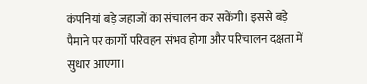कंपनियां बड़े जहाजों का संचालन कर सकेंगी। इससे बड़े पैमाने पर कार्गो परिवहन संभव होगा और परिचालन दक्षता में सुधार आएगा।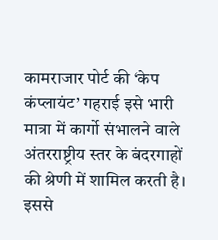कामराजार पोर्ट की ‘केप कंप्लायंट’ गहराई इसे भारी मात्रा में कार्गो संभालने वाले अंतरराष्ट्रीय स्तर के बंदरगाहों की श्रेणी में शामिल करती है। इससे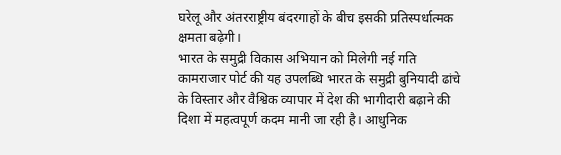घरेलू और अंतरराष्ट्रीय बंदरगाहों के बीच इसकी प्रतिस्पर्धात्मक क्षमता बढ़ेगी।
भारत के समुद्री विकास अभियान को मिलेगी नई गति
कामराजार पोर्ट की यह उपलब्धि भारत के समुद्री बुनियादी ढांचे के विस्तार और वैश्विक व्यापार में देश की भागीदारी बढ़ाने की दिशा में महत्वपूर्ण कदम मानी जा रही है। आधुनिक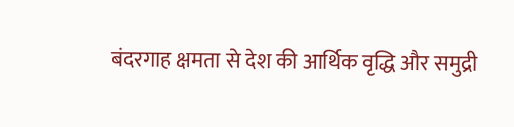बंदरगाह क्षमता से देश की आर्थिक वृद्धि और समुद्री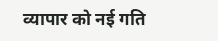व्यापार को नई गति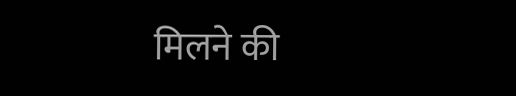मिलने की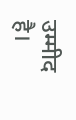उम्मीद है।